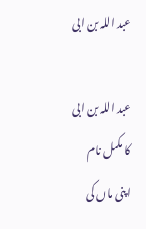عبد اللہ بن ابی

عبد اللہ بن ابی کا مکمل نام اپنی ماں کی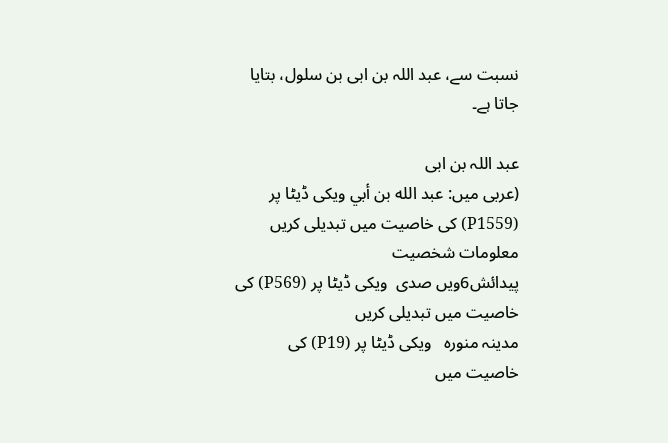نسبت سے، عبد اللہ بن ابی بن سلول، بتایا جاتا ہے۔

عبد اللہ بن ابی
(عربی میں: عبد الله بن أبي ویکی ڈیٹا پر (P1559) کی خاصیت میں تبدیلی کریں
معلومات شخصیت
پیدائش6ویں صدی  ویکی ڈیٹا پر (P569) کی خاصیت میں تبدیلی کریں
مدینہ منورہ   ویکی ڈیٹا پر (P19) کی خاصیت میں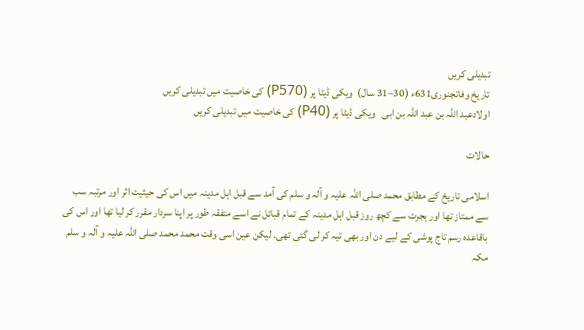تبدیلی کریں
تاریخ وفاتجنوری631ء (30–31 سال)  ویکی ڈیٹا پر (P570) کی خاصیت میں تبدیلی کریں
اولادعبد اللہ بن عبد اللہ بن ابی   ویکی ڈیٹا پر (P40) کی خاصیت میں تبدیلی کریں

حالات

اسلامی تاریخ کے مطابق محمد صلی اللہ علیہ و آلہ و سلم کی آمد سے قبل اہل مدینہ میں اس کی حیثیت اثر اور مرتبہ سب سے ممتاز تھا اور ہجرت سے کچھ روز قبل اہل مدینہ کے تمام قبائل نے اسے متفقہ طور پر اپنا سردار مقرر کر لیا تھا اور اس کی باقاعدہ رسم تاج پوشی کے لیے دن اور بھی تیہ کر لی گئی تھی۔ لیکن عین اسی وقت محمد محمد صلی اللہ علیہ و آلہ و سلم مکہ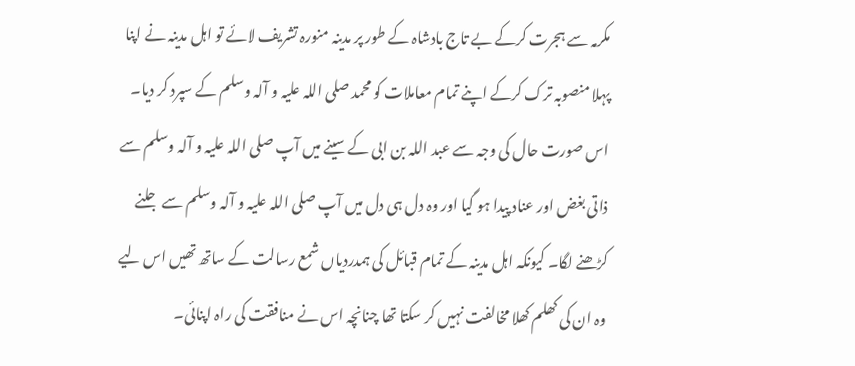مکرمہ سے ہجرت کرکے بے تاج بادشاہ کے طور پر مدینہ منورہ تشریف لائے تو اہل مدینہ نے اپنا پہلا منصوبہ ترک کرکے اپنے تمام معاملات کو محمد صلی اللہ علیہ و آلہ وسلم کے سپرد کر دیا۔ اس صورت حال کی وجہ سے عبد اللہ بن ابی کے سینے میں آپ صلی اللہ علیہ و آلہ وسلم سے ذاتی بغض اور عناد پیدا ہو گیا اور وہ دل ہی دل میں آپ صلی اللہ علیہ و آلہ وسلم سے جلنے کڑھنے لگا۔ کیونکہ اہل مدینہ کے تمام قبائل کی ہمدردیاں شمع رسالت کے ساتھ تھیں اس لیے وہ ان کی کھلم کھلا مخالفت نہیں کر سکتا تھا چنانچہ اس نے منافقت کی راہ اپنائی۔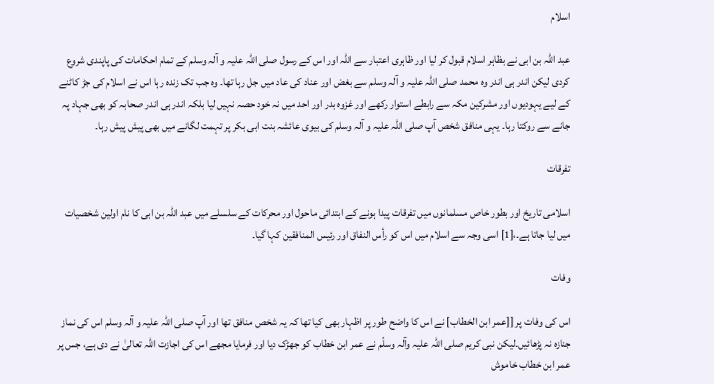اسلام

عبد اللہ بن ابی نے بظاہر اسلام قبول کر لیا اور ظاہری اعتبار سے اللہ اور اس کے رسول صلی اللہ علیہ و آلہ وسلم کے تمام احکامات کی پاپندی شروع کردی لیکن اندر ہی اندر وہ محمد صلی اللہ علیہ و آلہ وسلم سے بغض اور عناد کی عاد میں جل رہا تھا۔ وہ جب تک زندہ رہا اس نے اسلام کی جڑ کاٹنے کے لیے یہودیوں اور مشرکین مکہ سے رابطے استوار رکھے اور غزوہ بدر اور احد میں نہ خود حصہ نہیں لیا بلکہ اندر ہی اندر صحابہ کو بھی جہاد پہ جانے سے روکتا رہا۔ یہی منافق شخص آپ صلی اللہ علیہ و آلہ وسلم کی بیوی عائشہ بنت ابی بکر پر تہمت لگانے میں بھی پیش پیش رہا۔

تفرقات

اسلامی تاریخ اور بطور خاص مسلمانوں میں تفرقات پیدا ہونے کے ابتدائی ماحول اور محرکات کے سلسلے میں عبد اللہ بن ابی کا نام اولین شخصیات میں لیا جاتا ہے۔،[1] اسی وجہ سے اسلام میں اس کو رأس النفاق اور رئیس المنافقین کہا گيا۔

وفات

اس کی وفات پر [[عمر ابن الخطاب] نے اس کا واضح طور پر اظہار بھی کیا تھا کہ یہ شخص منافق تھا اور آپ صلی اللہ علیہ و آلہ وسلم اس کی نماز جنازہ نہ پڑھائیں۔لیکن نبی کریم صلی اللہ علیہ وآلہ وسلّم نے عمر ابن خطاب کو جھڑک دیا اور فرمایا مجھے اس کی اجازت اللہ تعالیٰ نے دی ہے، جس پر عمر ابن خطاب خاموش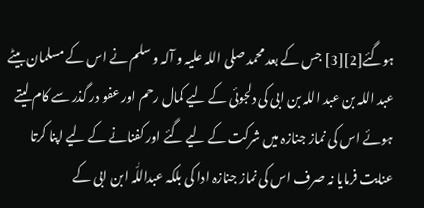ہوگئے[2][3] جس کے بعد محمد صلی اللہ علیہ و آلہ و سلم نے اس کے مسلمان بیٹے عبد اللہ بن عبد اللہ بن ابی کی دلجوئی کے لیے کمال رحم اور عفو در گذر سے کام لیتے ہوئے اس کی نماز جنازہ میں شرکت کے لیے گئے اور کفنانے کے لیے اپنا کرتا عنایت فرمایا نہ صرف اس کی نماز جنازہ ادا کی بلکہ عبداللّٰہ ابن ابی کے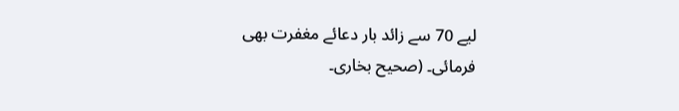لیے 70 سے زائد بار دعائے مغفرت بھی فرمائی۔ (صحیح بخاری۔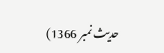حدیث نمبر 1366)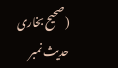(صحیح بخاری حدیث نمبر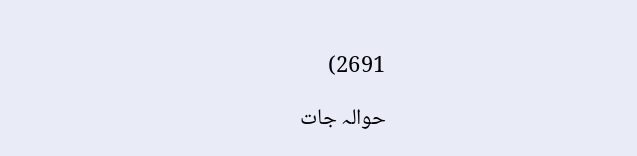2691)

حوالہ جات